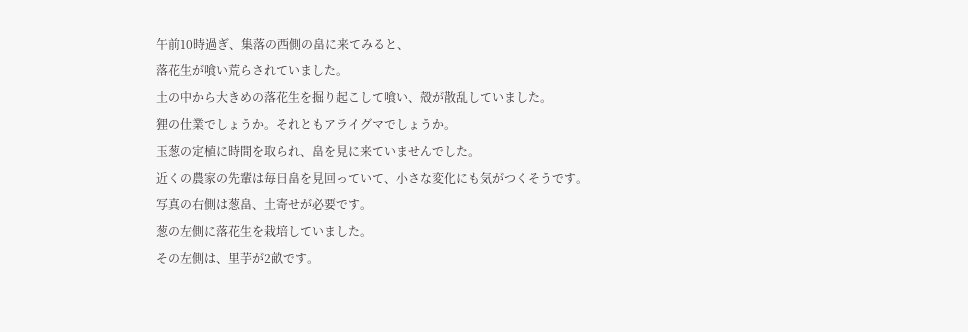午前10時過ぎ、集落の西側の畠に来てみると、
落花生が喰い荒らされていました。
土の中から大きめの落花生を掘り起こして喰い、殻が散乱していました。
狸の仕業でしょうか。それともアライグマでしょうか。
玉葱の定植に時間を取られ、畠を見に来ていませんでした。
近くの農家の先輩は毎日畠を見回っていて、小さな変化にも気がつくそうです。
写真の右側は葱畠、土寄せが必要です。
葱の左側に落花生を栽培していました。
その左側は、里芋が2畝です。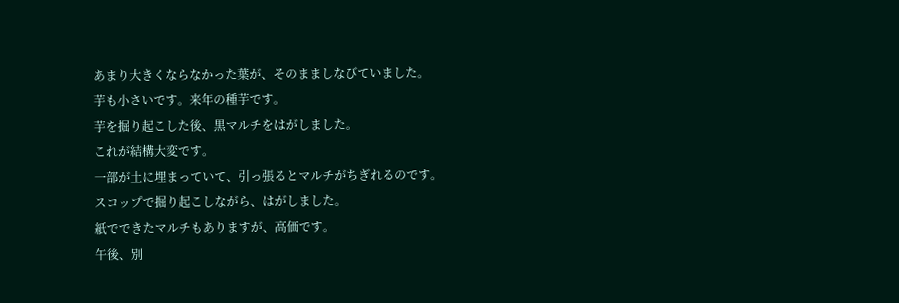あまり大きくならなかった葉が、そのまましなびていました。
芋も小さいです。来年の種芋です。
芋を掘り起こした後、黒マルチをはがしました。
これが結構大変です。
一部が土に埋まっていて、引っ張るとマルチがちぎれるのです。
スコップで掘り起こしながら、はがしました。
紙でできたマルチもありますが、高価です。
午後、別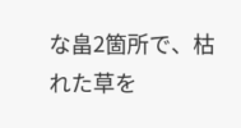な畠2箇所で、枯れた草を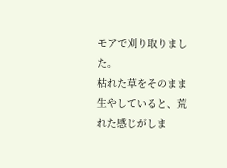モアで刈り取りました。
枯れた草をそのまま生やしていると、荒れた感じがしま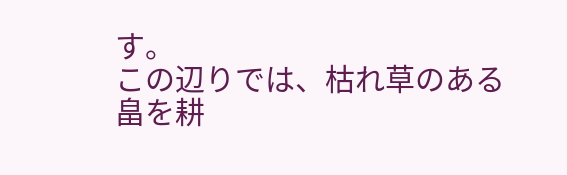す。
この辺りでは、枯れ草のある畠を耕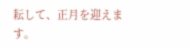耘して、正月を迎えます。